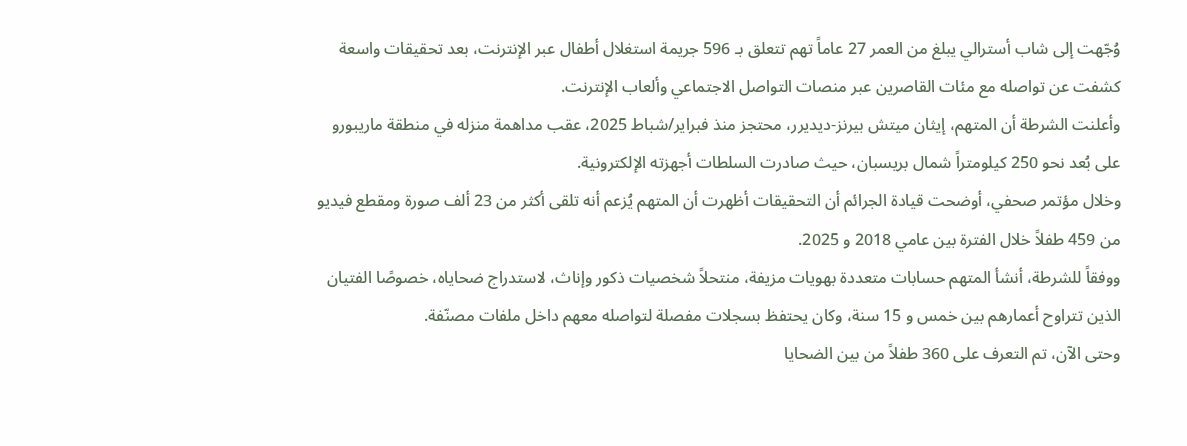وُجّهت إلى شاب أسترالي يبلغ من العمر 27 عاماً تهم تتعلق بـ 596 جريمة استغلال أطفال عبر الإنترنت، بعد تحقيقات واسعة كشفت عن تواصله مع مئات القاصرين عبر منصات التواصل الاجتماعي وألعاب الإنترنت.
وأعلنت الشرطة أن المتهم، إيثان ميتش بيرنز-ديديرر، محتجز منذ فبراير/شباط 2025، عقب مداهمة منزله في منطقة ماريبورو على بُعد نحو 250 كيلومتراً شمال بريسبان، حيث صادرت السلطات أجهزته الإلكترونية.
وخلال مؤتمر صحفي، أوضحت قيادة الجرائم أن التحقيقات أظهرت أن المتهم يُزعم أنه تلقى أكثر من 23 ألف صورة ومقطع فيديو من 459 طفلاً خلال الفترة بين عامي 2018 و 2025.
ووفقاً للشرطة، أنشأ المتهم حسابات متعددة بهويات مزيفة، منتحلاً شخصيات ذكور وإناث، لاستدراج ضحاياه، خصوصًا الفتيان الذين تتراوح أعمارهم بين خمس و 15 سنة، وكان يحتفظ بسجلات مفصلة لتواصله معهم داخل ملفات مصنّفة.
وحتى الآن، تم التعرف على 360 طفلاً من بين الضحايا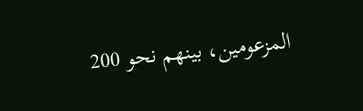المزعومين، بينهم نحو 200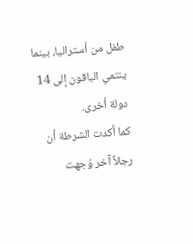طفل من أستراليا، بينما ينتمي الباقون إلى 14 دولة أخرى.
كما أكدت الشرطة أن رجلاً آخر وُجهت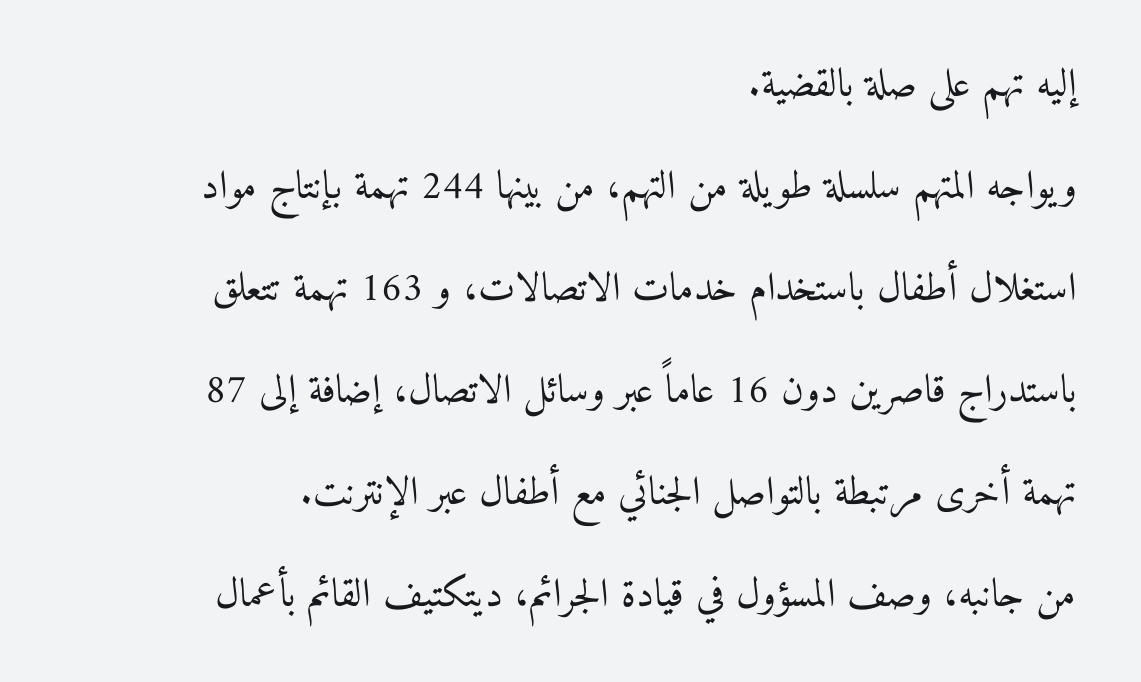إليه تهم على صلة بالقضية.
ويواجه المتهم سلسلة طويلة من التهم، من بينها 244 تهمة بإنتاج مواد استغلال أطفال باستخدام خدمات الاتصالات، و 163 تهمة تتعلق باستدراج قاصرين دون 16 عاماً عبر وسائل الاتصال، إضافة إلى 87 تهمة أخرى مرتبطة بالتواصل الجنائي مع أطفال عبر الإنترنت.
من جانبه، وصف المسؤول في قيادة الجرائم، ديتكتيف القائم بأعمال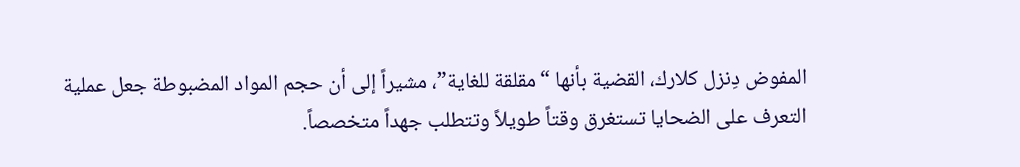المفوض دِنزل كلارك، القضية بأنها “مقلقة للغاية”، مشيراً إلى أن حجم المواد المضبوطة جعل عملية التعرف على الضحايا تستغرق وقتاً طويلاً وتتطلب جهداً متخصصاً.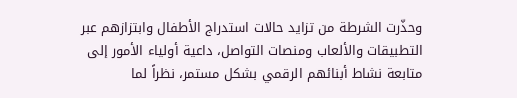وحذّرت الشرطة من تزايد حالات استدراج الأطفال وابتزازهم عبر التطبيقات والألعاب ومنصات التواصل، داعية أولياء الأمور إلى متابعة نشاط أبنائهم الرقمي بشكل مستمر، نظراً لما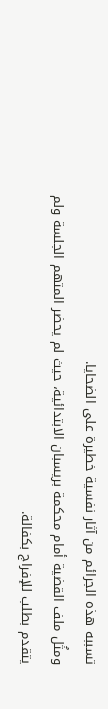تسببه هذه الجرائم من آثار نفسية خطيرة على الضحايا.
ومثُل ملف القضية أمام محكمة بريسبان الابتدائية، حيث لم يحضر المتهم الجلسة ولم يتقدم بطلب للإفراج بكفالة.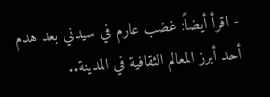- اقرأ أيضاً: غضب عارم في سيدني بعد هدم أحد أبرز المعالم الثقافية في المدينة..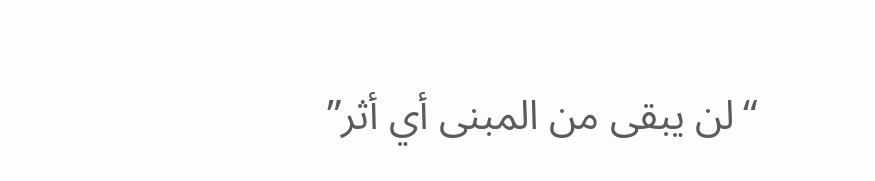“لن يبقى من المبنى أي أثر”